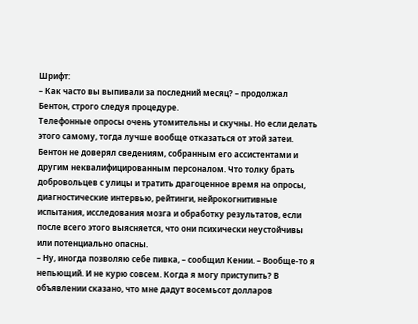Шрифт:
– Как часто вы выпивали за последний месяц? – продолжал Бентон, строго следуя процедуре.
Телефонные опросы очень утомительны и скучны. Но если делать этого самому, тогда лучше вообще отказаться от этой затеи. Бентон не доверял сведениям, собранным его ассистентами и другим неквалифицированным персоналом. Что толку брать добровольцев с улицы и тратить драгоценное время на опросы, диагностические интервью, рейтинги, нейрокогнитивные испытания, исследования мозга и обработку результатов, если после всего этого выясняется, что они психически неустойчивы или потенциально опасны.
– Ну, иногда позволяю себе пивка, – сообщил Кении. – Вообще-то я непьющий. И не курю совсем. Когда я могу приступить? В объявлении сказано, что мне дадут восемьсот долларов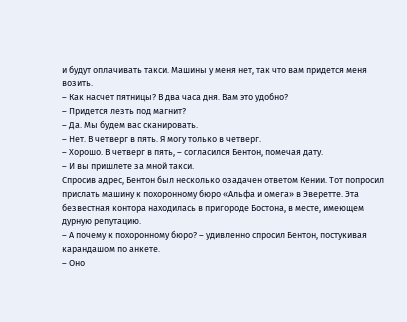и будут оплачивать такси. Машины у меня нет, так что вам придется меня возить.
– Как насчет пятницы? В два часа дня. Вам это удобно?
– Придется лезть под магнит?
– Да. Мы будем вас сканировать.
– Нет. В четверг в пять. Я могу только в четверг.
– Хорошо. В четверг в пять, – согласился Бентон, помечая дату.
– И вы пришлете за мной такси.
Спросив адрес, Бентон был несколько озадачен ответом Кении. Тот попросил прислать машину к похоронному бюро «Альфа и омега» в Эверетте. Эта безвестная контора находилась в пригороде Бостона, в месте, имеющем дурную репутацию.
– А почему к похоронному бюро? – удивленно спросил Бентон, постукивая карандашом по анкете.
– Оно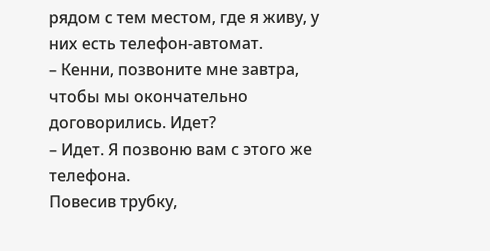рядом с тем местом, где я живу, у них есть телефон-автомат.
– Кенни, позвоните мне завтра, чтобы мы окончательно договорились. Идет?
– Идет. Я позвоню вам с этого же телефона.
Повесив трубку,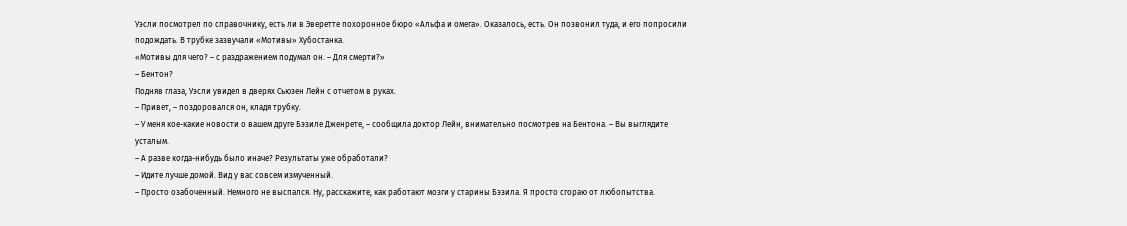Уэсли посмотрел по справочнику, есть ли в Эверетте похоронное бюро «Альфа и омега». Оказалось, есть. Он позвонил туда, и его попросили подождать. В трубке зазвучали «Мотивы» Хубостанка.
«Мотивы для чего? – с раздражением подумал он. – Для смерти?»
– Бентон?
Подняв глаза, Уэсли увидел в дверях Сьюзен Лейн с отчетом в руках.
– Привет, – поздоровался он, кладя трубку.
– У меня кое-какие новости о вашем друге Бэзиле Дженрете, – сообщила доктор Лейн, внимательно посмотрев на Бентона. – Вы выглядите усталым.
– А разве когда-нибудь было иначе? Результаты уже обработали?
– Идите лучше домой. Вид у вас совсем измученный.
– Просто озабоченный. Немного не выспался. Ну, расскажите, как работают мозги у старины Бэзила. Я просто сгораю от любопытства.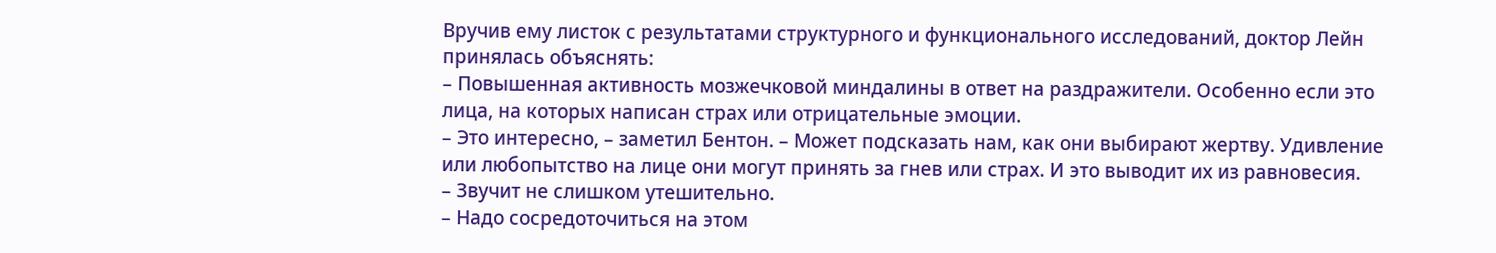Вручив ему листок с результатами структурного и функционального исследований, доктор Лейн принялась объяснять:
– Повышенная активность мозжечковой миндалины в ответ на раздражители. Особенно если это лица, на которых написан страх или отрицательные эмоции.
– Это интересно, – заметил Бентон. – Может подсказать нам, как они выбирают жертву. Удивление или любопытство на лице они могут принять за гнев или страх. И это выводит их из равновесия.
– Звучит не слишком утешительно.
– Надо сосредоточиться на этом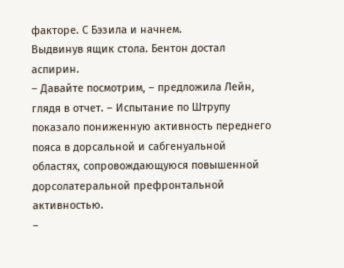факторе. С Бэзила и начнем.
Выдвинув ящик стола. Бентон достал аспирин.
– Давайте посмотрим, – предложила Лейн, глядя в отчет. – Испытание по Штрупу показало пониженную активность переднего пояса в дорсальной и сабгенуальной областях, сопровождающуюся повышенной дорсолатеральной префронтальной активностью.
–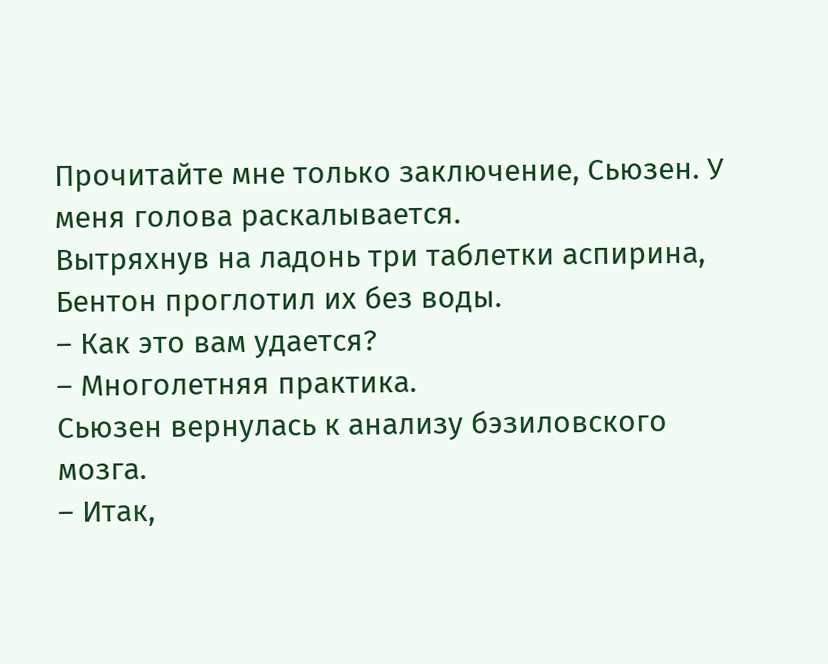Прочитайте мне только заключение, Сьюзен. У меня голова раскалывается.
Вытряхнув на ладонь три таблетки аспирина, Бентон проглотил их без воды.
– Как это вам удается?
– Многолетняя практика.
Сьюзен вернулась к анализу бэзиловского мозга.
– Итак,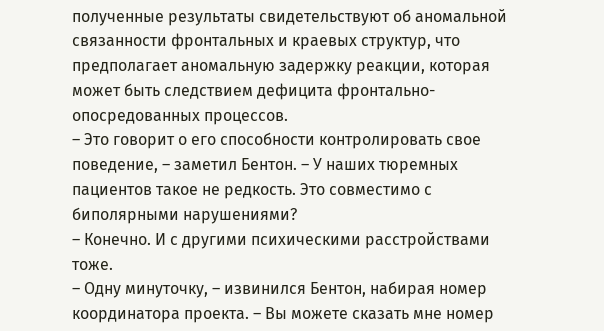полученные результаты свидетельствуют об аномальной связанности фронтальных и краевых структур, что предполагает аномальную задержку реакции, которая может быть следствием дефицита фронтально-опосредованных процессов.
– Это говорит о его способности контролировать свое поведение, – заметил Бентон. – У наших тюремных пациентов такое не редкость. Это совместимо с биполярными нарушениями?
– Конечно. И с другими психическими расстройствами тоже.
– Одну минуточку, – извинился Бентон, набирая номер координатора проекта. – Вы можете сказать мне номер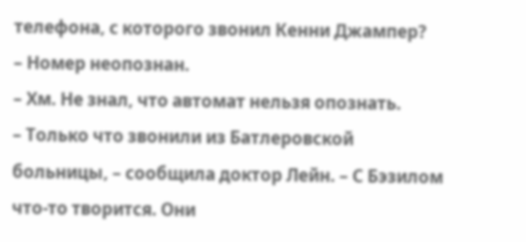телефона, с которого звонил Кенни Джампер?
– Номер неопознан.
– Хм. Не знал, что автомат нельзя опознать.
– Только что звонили из Батлеровской больницы, – сообщила доктор Лейн. – С Бэзилом что-то творится. Они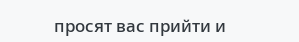просят вас прийти и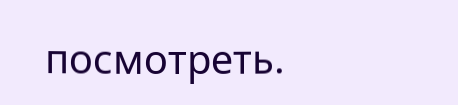посмотреть.